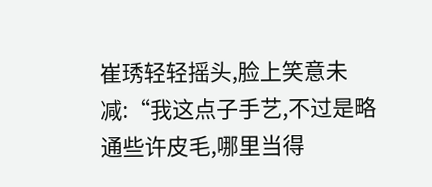崔琇轻轻摇头,脸上笑意未减:“我这点子手艺,不过是略通些许皮毛,哪里当得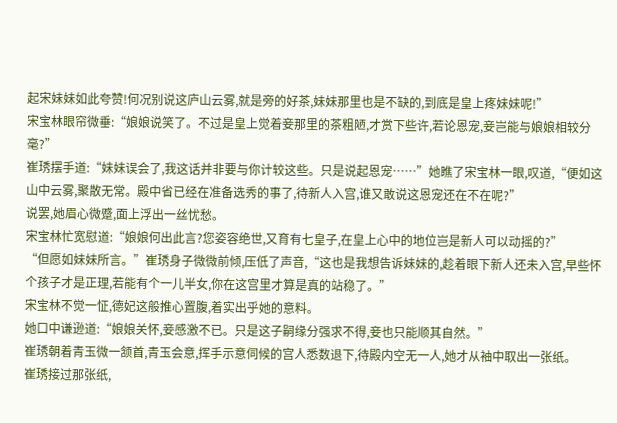起宋妹妹如此夸赞!何况别说这庐山云雾,就是旁的好茶,妹妹那里也是不缺的,到底是皇上疼妹妹呢!”
宋宝林眼帘微垂:“娘娘说笑了。不过是皇上觉着妾那里的茶粗陋,才赏下些许,若论恩宠,妾岂能与娘娘相较分毫?”
崔琇摆手道:“妹妹误会了,我这话并非要与你计较这些。只是说起恩宠……”她瞧了宋宝林一眼,叹道,“便如这山中云雾,聚散无常。殿中省已经在准备选秀的事了,待新人入宫,谁又敢说这恩宠还在不在呢?”
说罢,她眉心微蹙,面上浮出一丝忧愁。
宋宝林忙宽慰道:“娘娘何出此言?您姿容绝世,又育有七皇子,在皇上心中的地位岂是新人可以动摇的?”
“但愿如妹妹所言。”崔琇身子微微前倾,压低了声音,“这也是我想告诉妹妹的,趁着眼下新人还未入宫,早些怀个孩子才是正理,若能有个一儿半女,你在这宫里才算是真的站稳了。”
宋宝林不觉一怔,德妃这般推心置腹,着实出乎她的意料。
她口中谦逊道:“娘娘关怀,妾感激不已。只是这子嗣缘分强求不得,妾也只能顺其自然。”
崔琇朝着青玉微一颔首,青玉会意,挥手示意伺候的宫人悉数退下,待殿内空无一人,她才从袖中取出一张纸。
崔琇接过那张纸,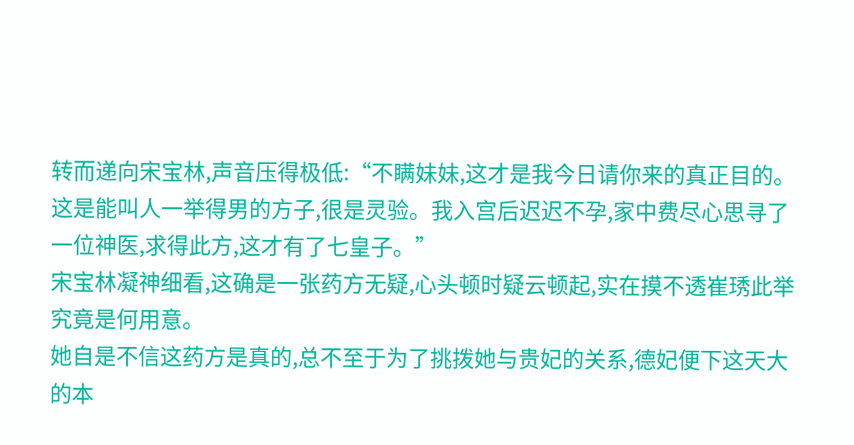转而递向宋宝林,声音压得极低:“不瞒妹妹,这才是我今日请你来的真正目的。这是能叫人一举得男的方子,很是灵验。我入宫后迟迟不孕,家中费尽心思寻了一位神医,求得此方,这才有了七皇子。”
宋宝林凝神细看,这确是一张药方无疑,心头顿时疑云顿起,实在摸不透崔琇此举究竟是何用意。
她自是不信这药方是真的,总不至于为了挑拨她与贵妃的关系,德妃便下这天大的本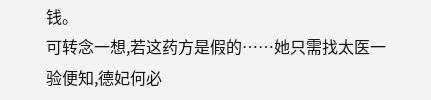钱。
可转念一想,若这药方是假的……她只需找太医一验便知,德妃何必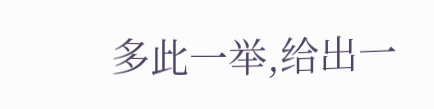多此一举,给出一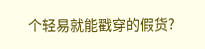个轻易就能戳穿的假货?